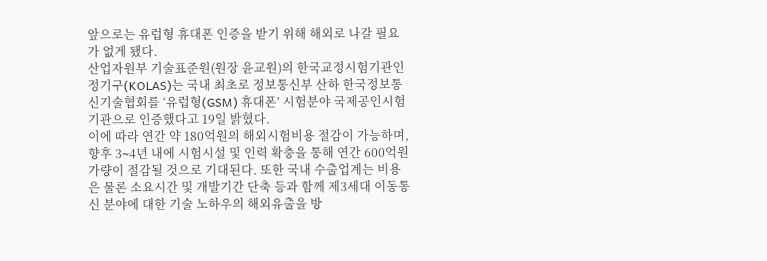앞으로는 유럽형 휴대폰 인증을 받기 위해 해외로 나갈 필요가 없게 됐다.
산업자원부 기술표준원(원장 윤교원)의 한국교정시험기관인정기구(KOLAS)는 국내 최초로 정보통신부 산하 한국정보통신기술협회를 ‘유럽형(GSM) 휴대폰’ 시험분야 국제공인시험기관으로 인증했다고 19일 밝혔다.
이에 따라 연간 약 180억원의 해외시험비용 절감이 가능하며, 향후 3∼4년 내에 시험시설 및 인력 확충을 통해 연간 600억원 가량이 절감될 것으로 기대된다. 또한 국내 수출업계는 비용은 물론 소요시간 및 개발기간 단축 등과 함께 제3세대 이동통신 분야에 대한 기술 노하우의 해외유출을 방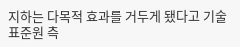지하는 다목적 효과를 거두게 됐다고 기술표준원 측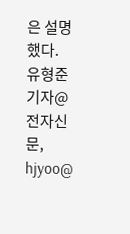은 설명했다.
유형준기자@전자신문, hjyoo@